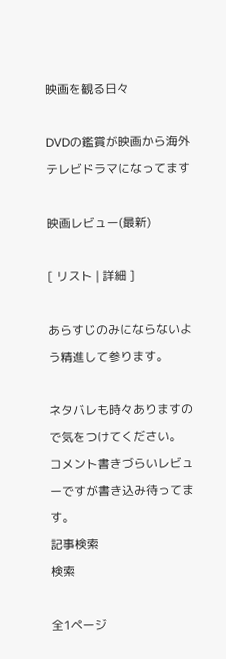映画を観る日々

DVDの鑑賞が映画から海外テレビドラマになってます

映画レビュー(最新)

[ リスト | 詳細 ]

あらすじのみにならないよう精進して参ります。

ネタバレも時々ありますので気をつけてください。
コメント書きづらいレビューですが書き込み待ってます。
記事検索
検索

全1ページ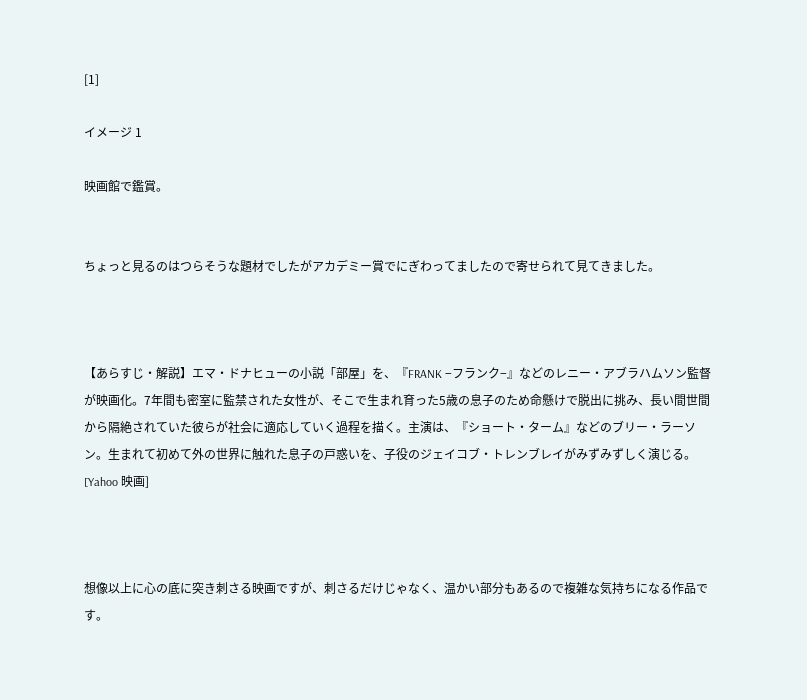[1]

イメージ 1

映画館で鑑賞。


ちょっと見るのはつらそうな題材でしたがアカデミー賞でにぎわってましたので寄せられて見てきました。



【あらすじ・解説】エマ・ドナヒューの小説「部屋」を、『FRANK −フランク−』などのレニー・アブラハムソン監督が映画化。7年間も密室に監禁された女性が、そこで生まれ育った5歳の息子のため命懸けで脱出に挑み、長い間世間から隔絶されていた彼らが社会に適応していく過程を描く。主演は、『ショート・ターム』などのブリー・ラーソン。生まれて初めて外の世界に触れた息子の戸惑いを、子役のジェイコブ・トレンブレイがみずみずしく演じる。[Yahoo 映画]



想像以上に心の底に突き刺さる映画ですが、刺さるだけじゃなく、温かい部分もあるので複雑な気持ちになる作品です。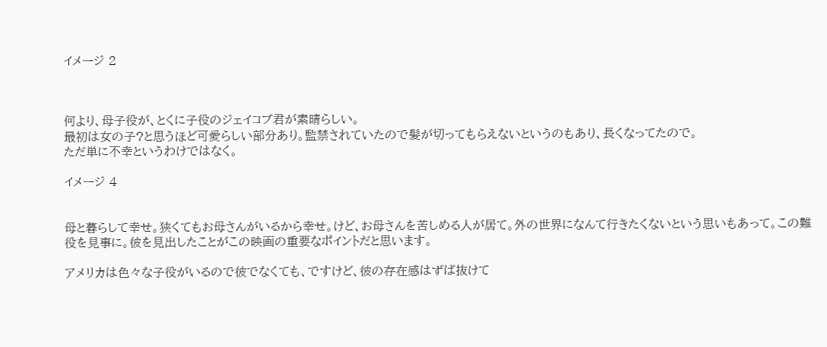イメージ 2



何より、母子役が、とくに子役のジェイコブ君が素晴らしい。
最初は女の子?と思うほど可愛らしい部分あり。監禁されていたので髪が切ってもらえないというのもあり、長くなってたので。
ただ単に不幸というわけではなく。

イメージ 4


母と暮らして幸せ。狭くてもお母さんがいるから幸せ。けど、お母さんを苦しめる人が居て。外の世界になんて行きたくないという思いもあって。この難役を見事に。彼を見出したことがこの映画の重要なポイントだと思います。

アメリカは色々な子役がいるので彼でなくても、ですけど、彼の存在感はずば抜けて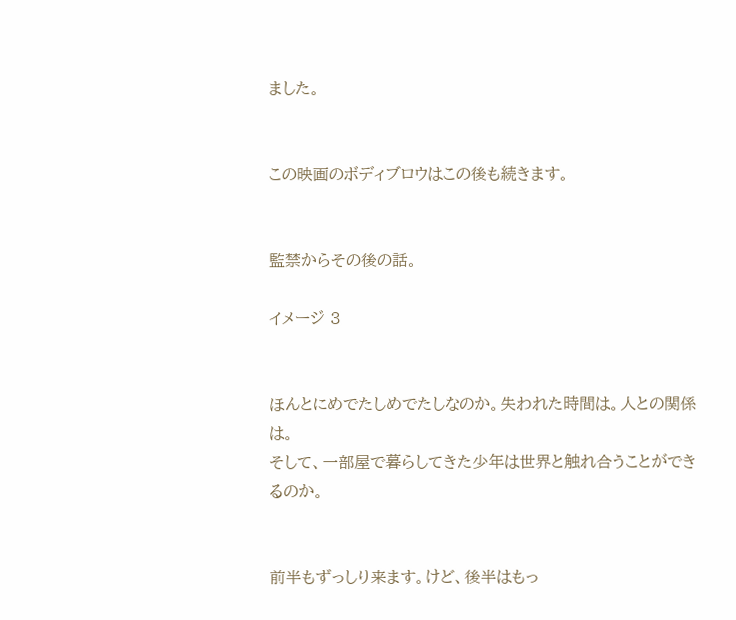ました。


この映画のボディブロウはこの後も続きます。


監禁からその後の話。

イメージ 3


ほんとにめでたしめでたしなのか。失われた時間は。人との関係は。
そして、一部屋で暮らしてきた少年は世界と触れ合うことができるのか。


前半もずっしり来ます。けど、後半はもっ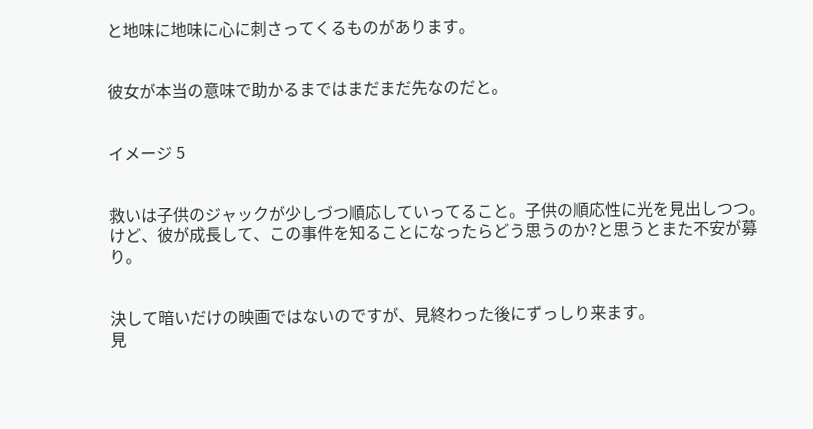と地味に地味に心に刺さってくるものがあります。


彼女が本当の意味で助かるまではまだまだ先なのだと。


イメージ 5


救いは子供のジャックが少しづつ順応していってること。子供の順応性に光を見出しつつ。
けど、彼が成長して、この事件を知ることになったらどう思うのか?と思うとまた不安が募り。


決して暗いだけの映画ではないのですが、見終わった後にずっしり来ます。
見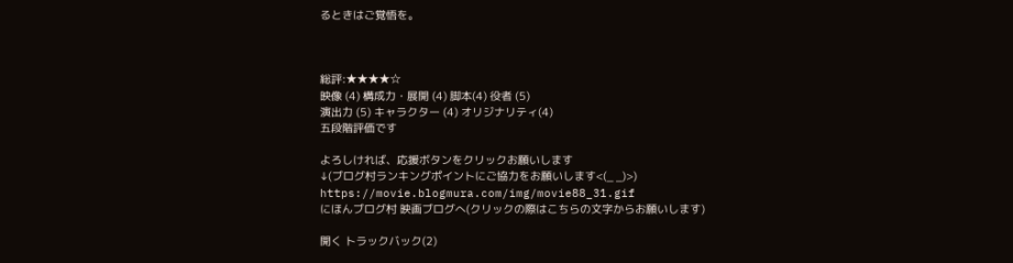るときはご覚悟を。



総評:★★★★☆
映像 (4) 構成力・展開 (4) 脚本(4) 役者 (5)
演出力 (5) キャラクター (4) オリジナリティ(4)
五段階評価です

よろしければ、応援ボタンをクリックお願いします
↓(ブログ村ランキングポイントにご協力をお願いします<(_ _)>)
https://movie.blogmura.com/img/movie88_31.gif
にほんブログ村 映画ブログへ(クリックの際はこちらの文字からお願いします)

開く トラックバック(2)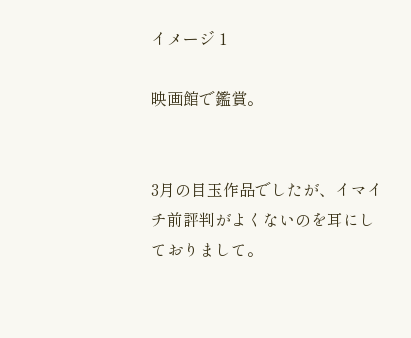イメージ 1

映画館で鑑賞。


3月の目玉作品でしたが、イマイチ前評判がよくないのを耳にしておりまして。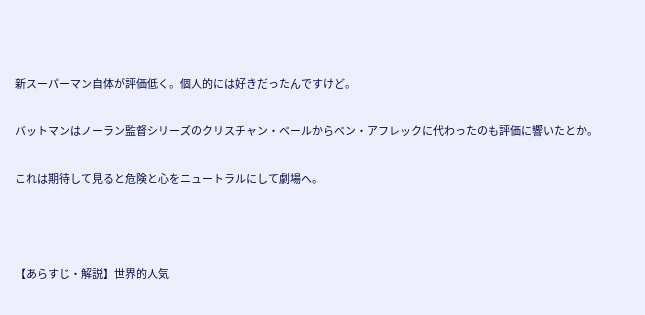新スーパーマン自体が評価低く。個人的には好きだったんですけど。

バットマンはノーラン監督シリーズのクリスチャン・ベールからベン・アフレックに代わったのも評価に響いたとか。

これは期待して見ると危険と心をニュートラルにして劇場へ。



【あらすじ・解説】世界的人気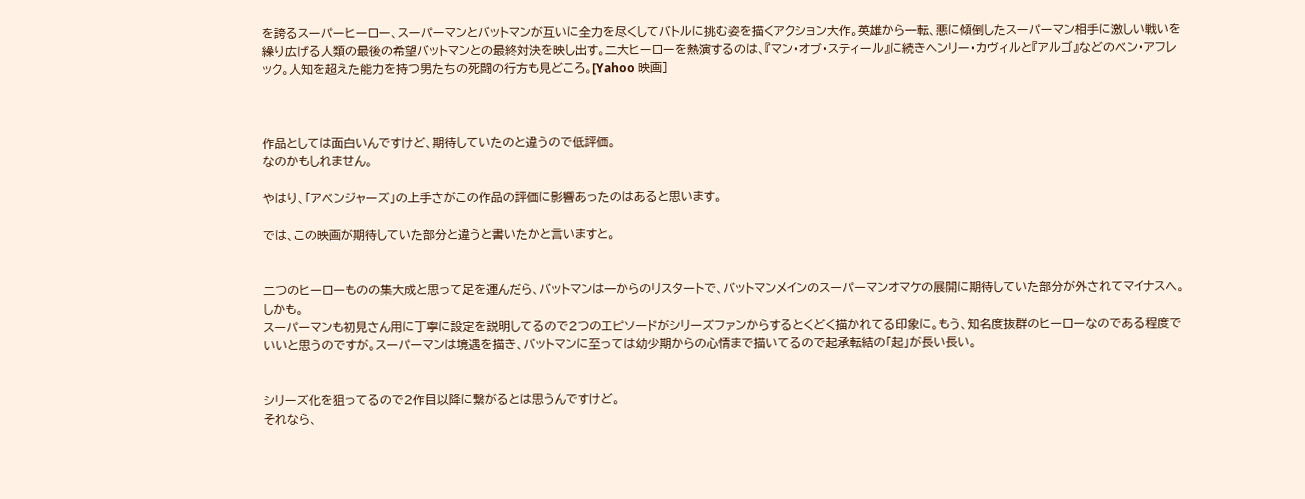を誇るスーパーヒーロー、スーパーマンとバットマンが互いに全力を尽くしてバトルに挑む姿を描くアクション大作。英雄から一転、悪に傾倒したスーパーマン相手に激しい戦いを繰り広げる人類の最後の希望バットマンとの最終対決を映し出す。二大ヒーローを熱演するのは、『マン・オブ・スティール』に続きヘンリー・カヴィルと『アルゴ』などのベン・アフレック。人知を超えた能力を持つ男たちの死闘の行方も見どころ。[Yahoo 映画]



作品としては面白いんですけど、期待していたのと違うので低評価。
なのかもしれません。

やはり、「アベンジャーズ」の上手さがこの作品の評価に影響あったのはあると思います。

では、この映画が期待していた部分と違うと書いたかと言いますと。


二つのヒーローものの集大成と思って足を運んだら、バットマンは一からのリスタートで、バットマンメインのスーパーマンオマケの展開に期待していた部分が外されてマイナスへ。
しかも。
スーパーマンも初見さん用に丁寧に設定を説明してるので2つのエピソードがシリーズファンからするとくどく描かれてる印象に。もう、知名度抜群のヒーローなのである程度でいいと思うのですが。スーパーマンは境遇を描き、バットマンに至っては幼少期からの心情まで描いてるので起承転結の「起」が長い長い。


シリーズ化を狙ってるので2作目以降に繋がるとは思うんですけど。
それなら、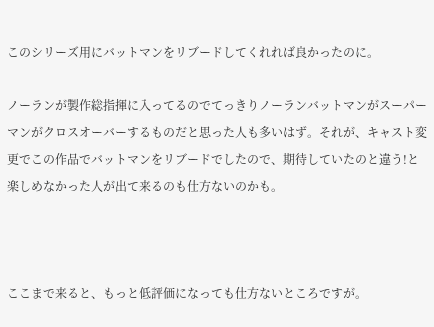このシリーズ用にバットマンをリブードしてくれれば良かったのに。

ノーランが製作総指揮に入ってるのでてっきりノーランバットマンがスーパーマンがクロスオーバーするものだと思った人も多いはず。それが、キャスト変更でこの作品でバットマンをリブードでしたので、期待していたのと違う!と楽しめなかった人が出て来るのも仕方ないのかも。



ここまで来ると、もっと低評価になっても仕方ないところですが。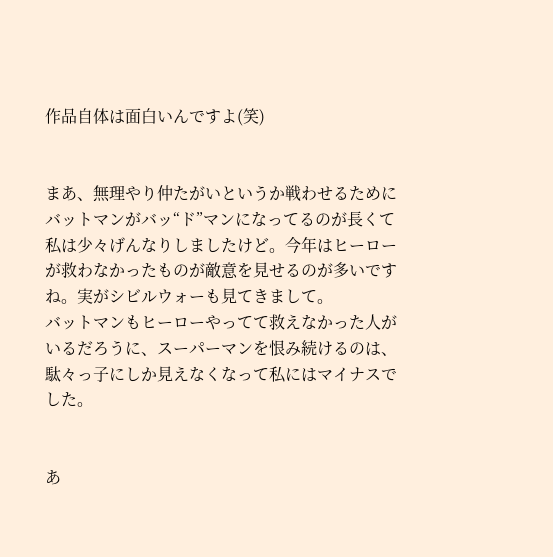作品自体は面白いんですよ(笑)


まあ、無理やり仲たがいというか戦わせるためにバットマンがバッ“ド”マンになってるのが長くて私は少々げんなりしましたけど。今年はヒーローが救わなかったものが敵意を見せるのが多いですね。実がシビルウォーも見てきまして。
バットマンもヒーローやってて救えなかった人がいるだろうに、スーパーマンを恨み続けるのは、駄々っ子にしか見えなくなって私にはマイナスでした。


あ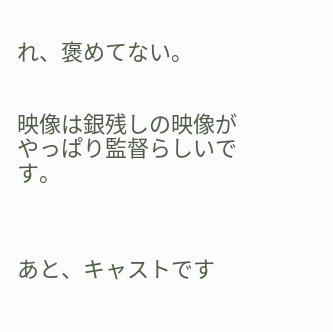れ、褒めてない。


映像は銀残しの映像がやっぱり監督らしいです。



あと、キャストです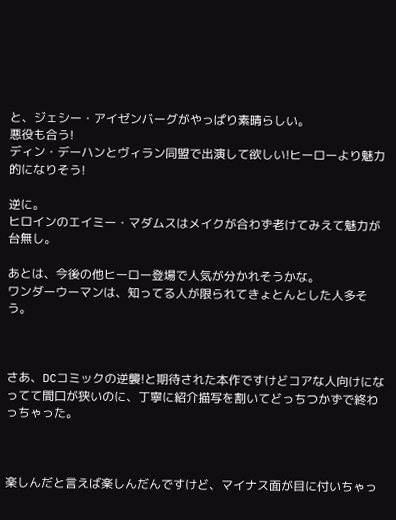と、ジェシー・アイゼンバーグがやっぱり素晴らしい。
悪役も合う!
ディン・デーハンとヴィラン同盟で出演して欲しい!ヒーローより魅力的になりそう!

逆に。
ヒロインのエイミー・マダムスはメイクが合わず老けてみえて魅力が台無し。

あとは、今後の他ヒーロー登場で人気が分かれそうかな。
ワンダーウーマンは、知ってる人が限られてきょとんとした人多そう。



さあ、DCコミックの逆襲!と期待された本作ですけどコアな人向けになってて間口が狭いのに、丁寧に紹介描写を割いてどっちつかずで終わっちゃった。



楽しんだと言えば楽しんだんですけど、マイナス面が目に付いちゃっ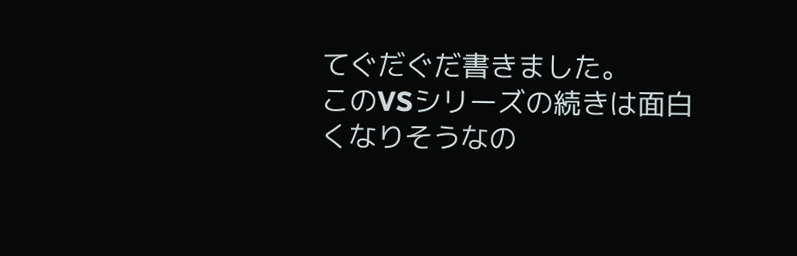てぐだぐだ書きました。
このVSシリーズの続きは面白くなりそうなの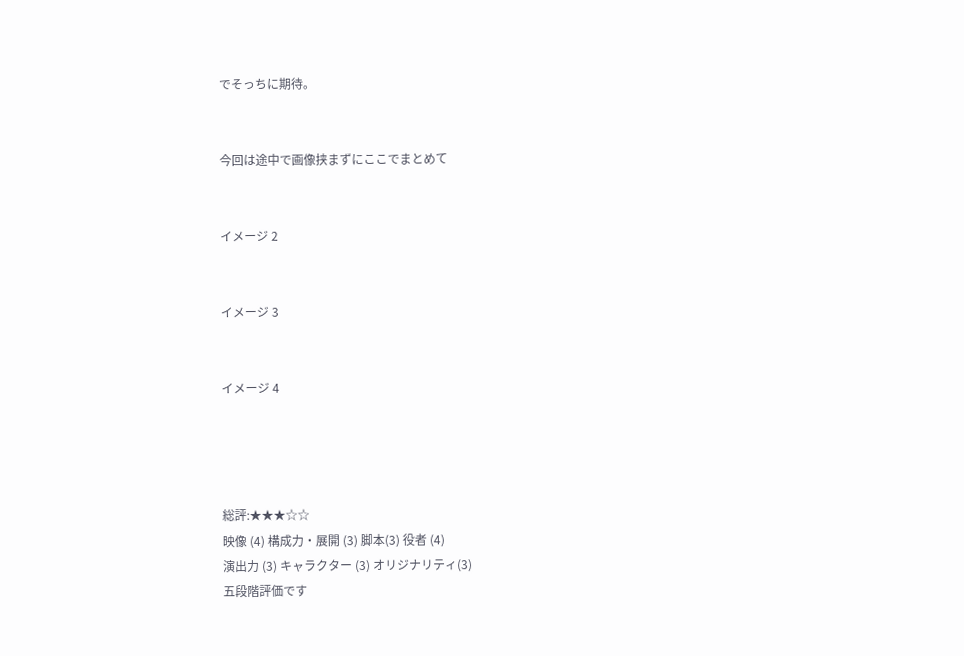でそっちに期待。


今回は途中で画像挟まずにここでまとめて


イメージ 2


イメージ 3


イメージ 4




総評:★★★☆☆
映像 (4) 構成力・展開 (3) 脚本(3) 役者 (4)
演出力 (3) キャラクター (3) オリジナリティ(3)
五段階評価です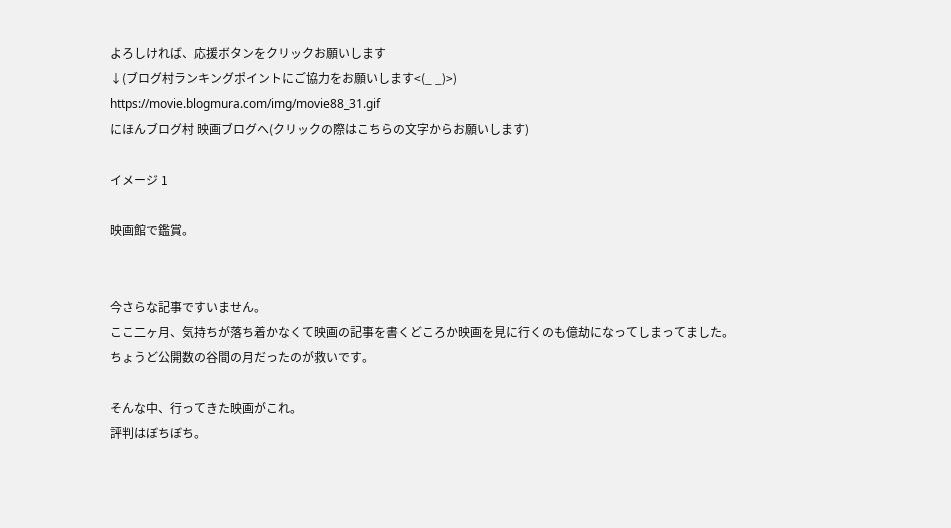よろしければ、応援ボタンをクリックお願いします
↓(ブログ村ランキングポイントにご協力をお願いします<(_ _)>)
https://movie.blogmura.com/img/movie88_31.gif
にほんブログ村 映画ブログへ(クリックの際はこちらの文字からお願いします)

イメージ 1

映画館で鑑賞。


今さらな記事ですいません。
ここ二ヶ月、気持ちが落ち着かなくて映画の記事を書くどころか映画を見に行くのも億劫になってしまってました。
ちょうど公開数の谷間の月だったのが救いです。

そんな中、行ってきた映画がこれ。
評判はぼちぼち。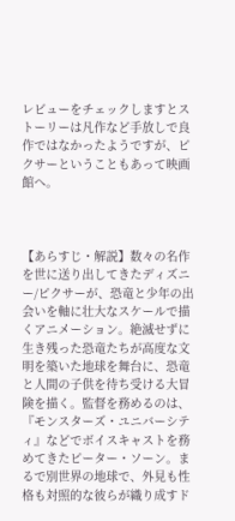レビューをチェックしますとストーリーは凡作など手放しで良作ではなかったようですが、ピクサーということもあって映画館へ。



【あらすじ・解説】数々の名作を世に送り出してきたディズニー/ピクサーが、恐竜と少年の出会いを軸に壮大なスケールで描くアニメーション。絶滅せずに生き残った恐竜たちが高度な文明を築いた地球を舞台に、恐竜と人間の子供を待ち受ける大冒険を描く。監督を務めるのは、『モンスターズ・ユニバーシティ』などでボイスキャストを務めてきたピーター・ソーン。まるで別世界の地球で、外見も性格も対照的な彼らが織り成すド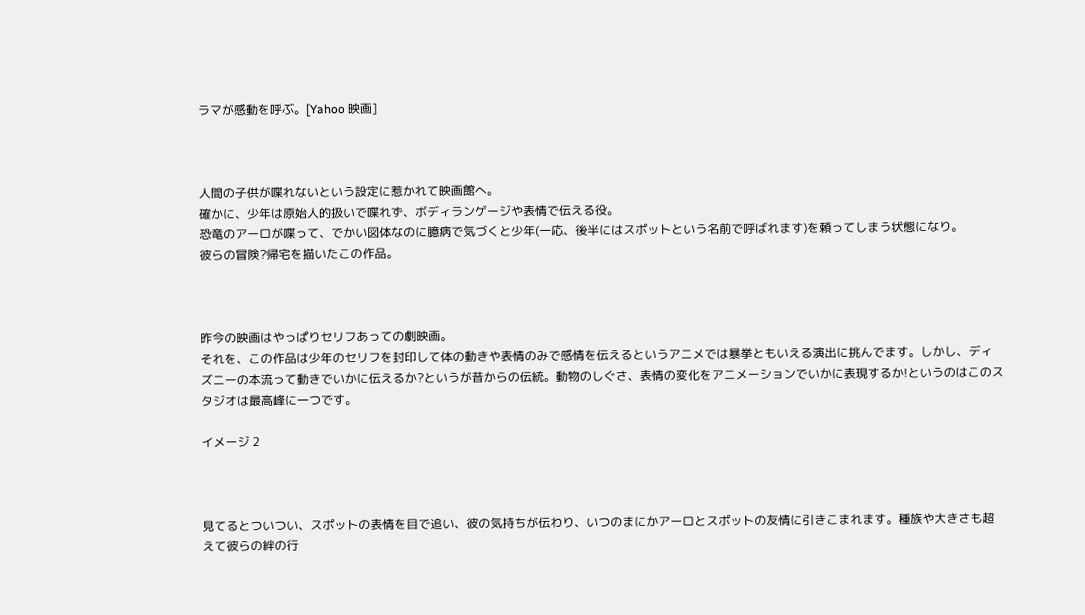ラマが感動を呼ぶ。[Yahoo 映画]



人間の子供が喋れないという設定に惹かれて映画館へ。
確かに、少年は原始人的扱いで喋れず、ボディランゲージや表情で伝える役。
恐竜のアーロが喋って、でかい図体なのに臆病で気づくと少年(一応、後半にはスポットという名前で呼ばれます)を頼ってしまう状態になり。
彼らの冒険?帰宅を描いたこの作品。



昨今の映画はやっぱりセリフあっての劇映画。
それを、この作品は少年のセリフを封印して体の動きや表情のみで感情を伝えるというアニメでは暴挙ともいえる演出に挑んでます。しかし、ディズニーの本流って動きでいかに伝えるか?というが昔からの伝統。動物のしぐさ、表情の変化をアニメーションでいかに表現するか!というのはこのスタジオは最高峰に一つです。

イメージ 2



見てるとついつい、スポットの表情を目で追い、彼の気持ちが伝わり、いつのまにかアーロとスポットの友情に引きこまれます。種族や大きさも超えて彼らの絆の行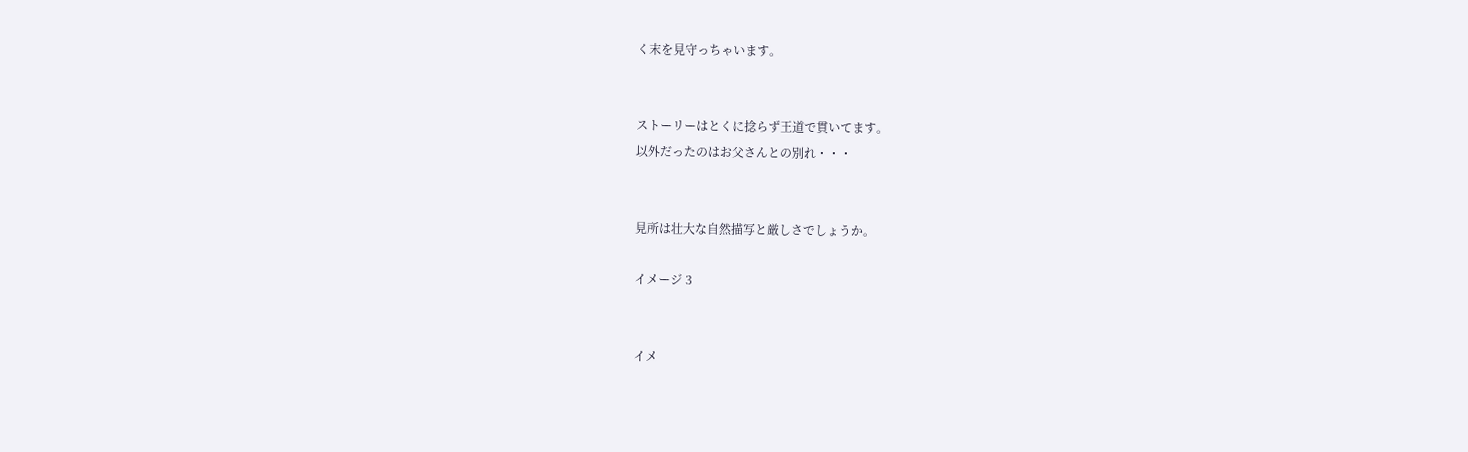く末を見守っちゃいます。


ストーリーはとくに捻らず王道で貫いてます。
以外だったのはお父さんとの別れ・・・


見所は壮大な自然描写と厳しさでしょうか。

イメージ 3


イメ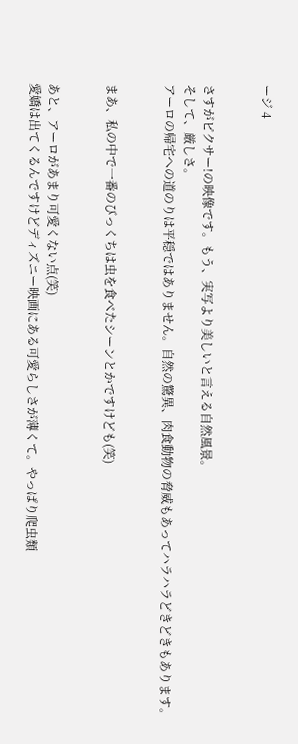ージ 4


さすがピクサー!の映像です。もう、実写より美しいと言える自然風景。
そして、厳しさ。
アーロの帰宅への道のりは平穏ではありません。自然の驚異、肉食動物の脅威もあってハラハラどきどきもあります。


まあ、私の中で一番のびっくちは虫を食べたシーンとかですけども(笑)


あと、アーロがあまり可愛くない点(笑)
愛嬌は出てくるんですけどディズニー映画にある可愛らしさが薄くて。やっぱり爬虫類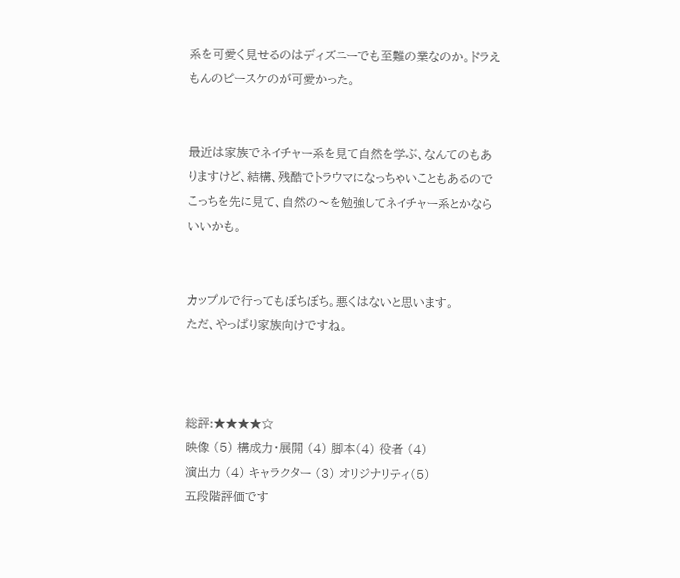系を可愛く見せるのはディズニーでも至難の業なのか。ドラえもんのピースケのが可愛かった。


最近は家族でネイチャー系を見て自然を学ぶ、なんてのもありますけど、結構、残酷でトラウマになっちゃいこともあるのでこっちを先に見て、自然の〜を勉強してネイチャー系とかならいいかも。


カップルで行ってもぼちぼち。悪くはないと思います。
ただ、やっぱり家族向けですね。



総評:★★★★☆
映像 (5) 構成力・展開 (4) 脚本(4) 役者 (4)
演出力 (4) キャラクター (3) オリジナリティ(5)
五段階評価です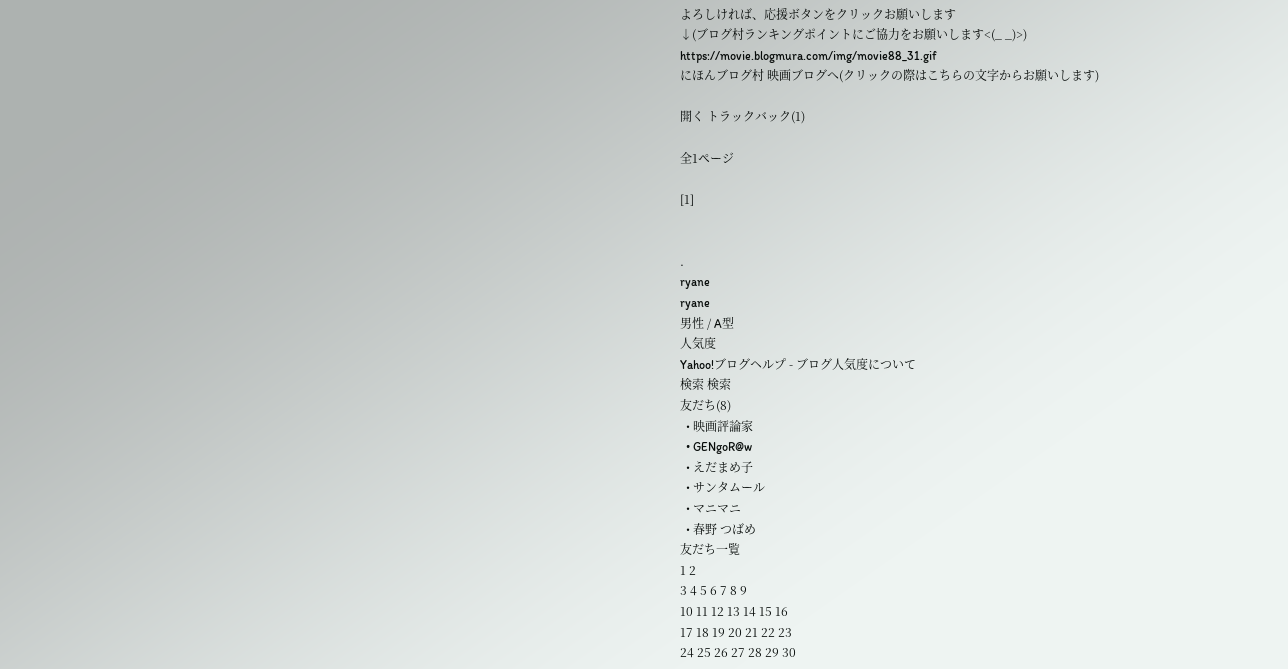よろしければ、応援ボタンをクリックお願いします
↓(ブログ村ランキングポイントにご協力をお願いします<(_ _)>)
https://movie.blogmura.com/img/movie88_31.gif
にほんブログ村 映画ブログへ(クリックの際はこちらの文字からお願いします)

開く トラックバック(1)

全1ページ

[1]


.
ryane
ryane
男性 / A型
人気度
Yahoo!ブログヘルプ - ブログ人気度について
検索 検索
友だち(8)
  • 映画評論家
  • GENgoR@w
  • えだまめ子
  • サンタムール
  • マニマニ
  • 春野 つばめ
友だち一覧
1 2
3 4 5 6 7 8 9
10 11 12 13 14 15 16
17 18 19 20 21 22 23
24 25 26 27 28 29 30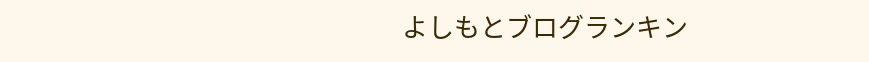よしもとブログランキン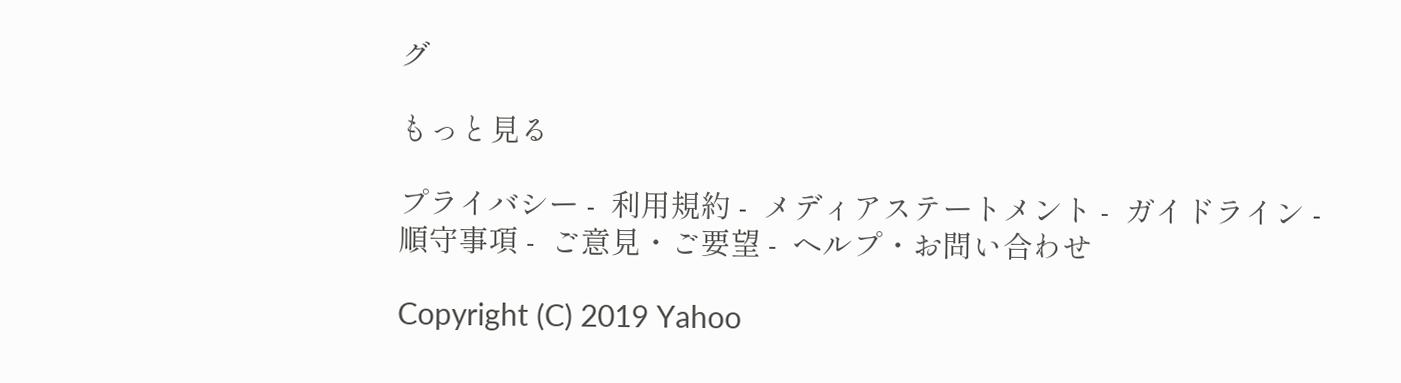グ

もっと見る

プライバシー -  利用規約 -  メディアステートメント -  ガイドライン -  順守事項 -  ご意見・ご要望 -  ヘルプ・お問い合わせ

Copyright (C) 2019 Yahoo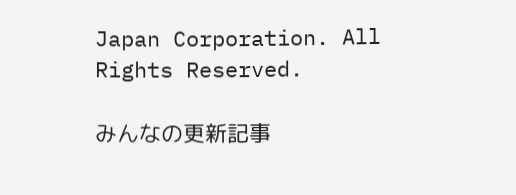Japan Corporation. All Rights Reserved.

みんなの更新記事